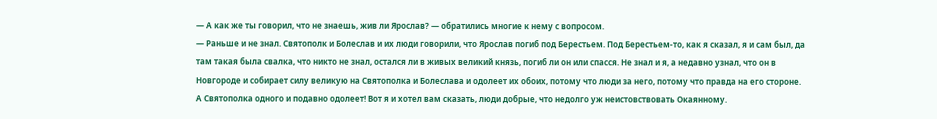— А как же ты говорил, что не знаешь, жив ли Ярослав? — обратились многие к нему с вопросом.
— Раньше и не знал. Святополк и Болеслав и их люди говорили, что Ярослав погиб под Берестьем. Под Берестьем-то, как я сказал, я и сам был, да там такая была свалка, что никто не знал, остался ли в живых великий князь, погиб ли он или спасся. Не знал и я, а недавно узнал, что он в Новгороде и собирает силу великую на Святополка и Болеслава и одолеет их обоих, потому что люди за него, потому что правда на его стороне. А Святополка одного и подавно одолеет! Вот я и хотел вам сказать, люди добрые, что недолго уж неистовствовать Окаянному.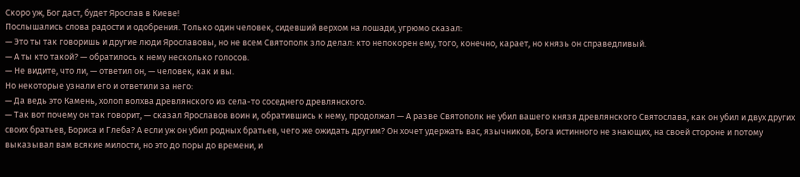Скоро уж, Бог даст, будет Ярослав в Киеве!
Послышались слова радости и одобрения. Только один человек, сидевший верхом на лошади, угрюмо сказал:
— Это ты так говоришь и другие люди Ярославовы, но не всем Святополк зло делал: кто непокорен ему, того, конечно, карает, но князь он справедливый.
— А ты кто такой? — обратилось к нему несколько голосов.
— Не видите, что ли, — ответил он, — человек, как и вы.
Но некоторые узнали его и ответили за него:
— Да ведь это Камень, холоп волхва древлянского из села-то соседнего древлянского.
— Так вот почему он так говорит, — сказал Ярославов воин и, обратившись к нему, продолжал — А разве Святополк не убил вашего князя древлянского Святослава, как он убил и двух других своих братьев, Бориса и Глеба? А если уж он убил родных братьев, чего же ожидать другим? Он хочет удержать вас, язычников, Бога истинного не знающих, на своей стороне и потому выказывал вам всякие милости, но это до поры до времени, и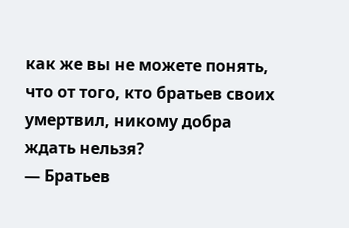как же вы не можете понять, что от того, кто братьев своих умертвил, никому добра ждать нельзя?
— Братьев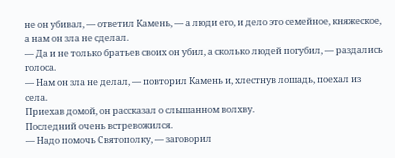не он убивал, — ответил Камень, — а люди его, и дело это семейное, княжеское, а нам он зла не сделал.
— Да и не только братьев своих он убил, а сколько людей погубил, — раздались голоса.
— Нам он зла не делал, — повторил Камень и, хлестнув лошадь, поехал из села.
Приехав домой, он рассказал о слышанном волхву.
Последний очень встревожился.
— Надо помочь Святополку, — заговорил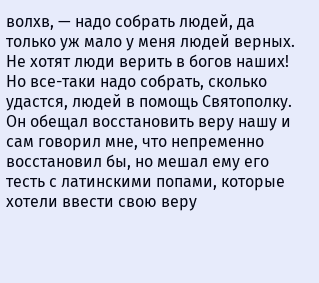волхв, — надо собрать людей, да только уж мало у меня людей верных. Не хотят люди верить в богов наших! Но все-таки надо собрать, сколько удастся, людей в помощь Святополку. Он обещал восстановить веру нашу и сам говорил мне, что непременно восстановил бы, но мешал ему его тесть с латинскими попами, которые хотели ввести свою веру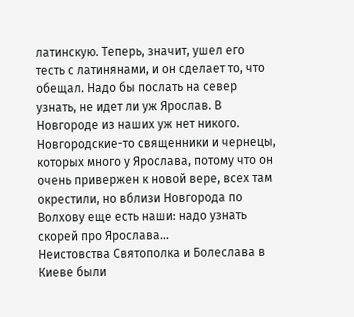латинскую. Теперь, значит, ушел его тесть с латинянами, и он сделает то, что обещал. Надо бы послать на север узнать, не идет ли уж Ярослав. В Новгороде из наших уж нет никого. Новгородские-то священники и чернецы, которых много у Ярослава, потому что он очень привержен к новой вере, всех там окрестили, но вблизи Новгорода по Волхову еще есть наши: надо узнать скорей про Ярослава…
Неистовства Святополка и Болеслава в Киеве были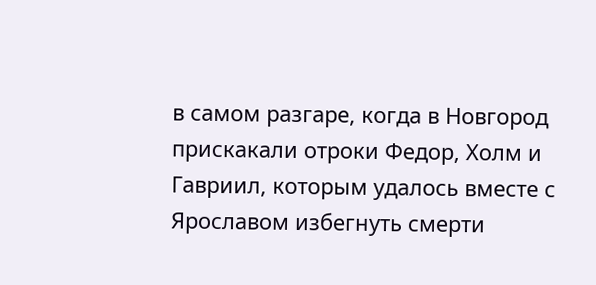в самом разгаре, когда в Новгород прискакали отроки Федор, Холм и Гавриил, которым удалось вместе с Ярославом избегнуть смерти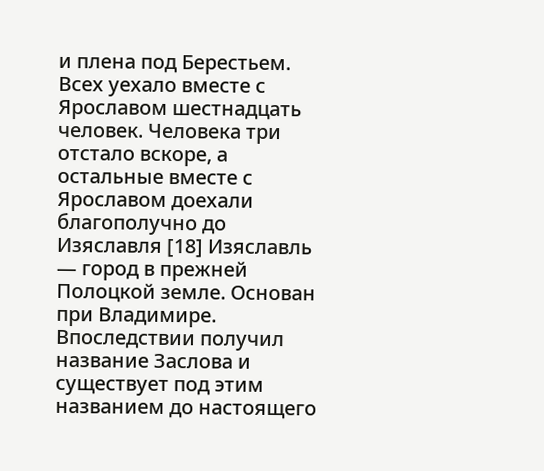и плена под Берестьем. Всех уехало вместе с Ярославом шестнадцать человек. Человека три отстало вскоре, а остальные вместе с Ярославом доехали благополучно до Изяславля [18] Изяславль — город в прежней Полоцкой земле. Основан при Владимире. Впоследствии получил название Заслова и существует под этим названием до настоящего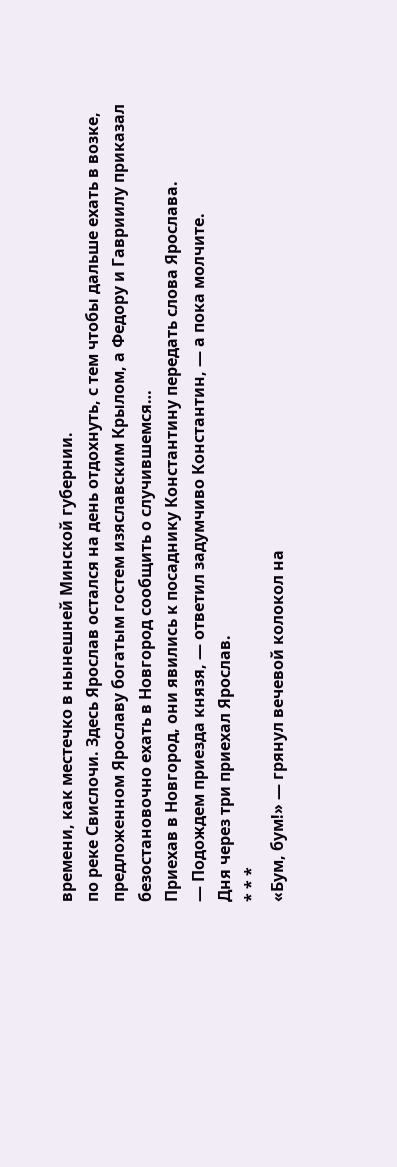времени, как местечко в нынешней Минской губернии.
по реке Свислочи. Здесь Ярослав остался на день отдохнуть, с тем чтобы дальше ехать в возке, предложенном Ярославу богатым гостем изяславским Крылом, а Федору и Гавриилу приказал безостановочно ехать в Новгород сообщить о случившемся…
Приехав в Новгород, они явились к посаднику Константину передать слова Ярослава.
— Подождем приезда князя, — ответил задумчиво Константин, — а пока молчите.
Дня через три приехал Ярослав.
* * *
«Бум, бум!» — грянул вечевой колокол на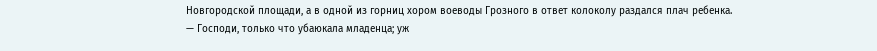Новгородской площади, а в одной из горниц хором воеводы Грозного в ответ колоколу раздался плач ребенка.
— Господи, только что убаюкала младенца; уж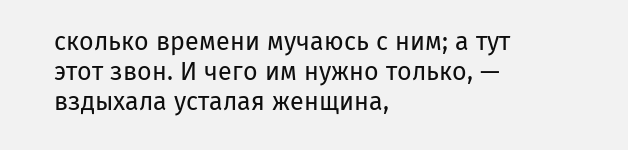сколько времени мучаюсь с ним; а тут этот звон. И чего им нужно только, — вздыхала усталая женщина,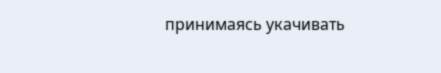принимаясь укачивать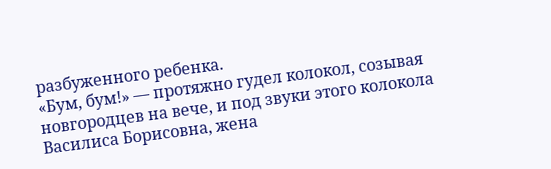разбуженного ребенка.
«Бум, бум!» — протяжно гудел колокол, созывая новгородцев на вече, и под звуки этого колокола Василиса Борисовна, жена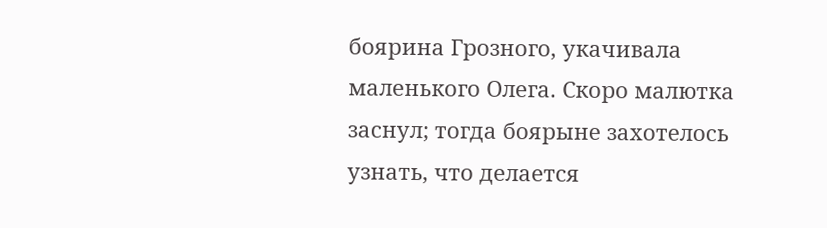боярина Грозного, укачивала маленького Олега. Скоро малютка заснул; тогда боярыне захотелось узнать, что делается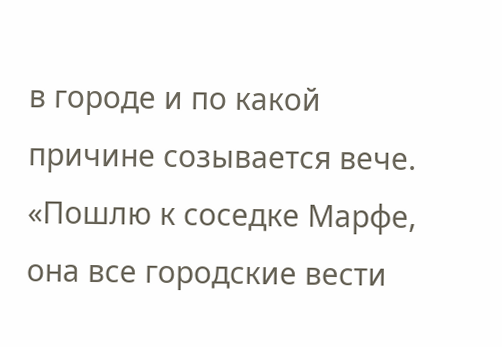в городе и по какой причине созывается вече. «Пошлю к соседке Марфе, она все городские вести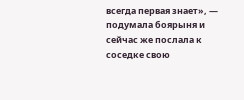всегда первая знает», — подумала боярыня и сейчас же послала к соседке свою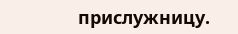прислужницу.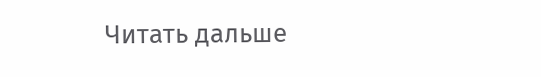Читать дальше